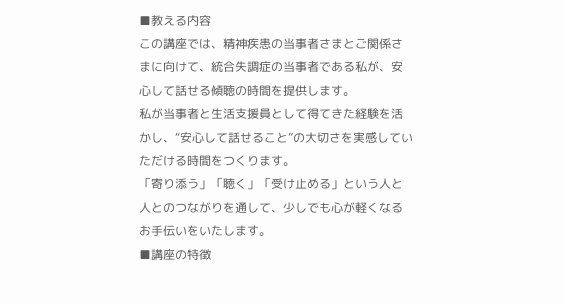■教える内容
この講座では、精神疾患の当事者さまとご関係さまに向けて、統合失調症の当事者である私が、安心して話せる傾聴の時間を提供します。
私が当事者と生活支援員として得てきた経験を活かし、“安心して話せること”の大切さを実感していただける時間をつくります。
「寄り添う」「聴く」「受け止める」という人と人とのつながりを通して、少しでも心が軽くなるお手伝いをいたします。
■講座の特徴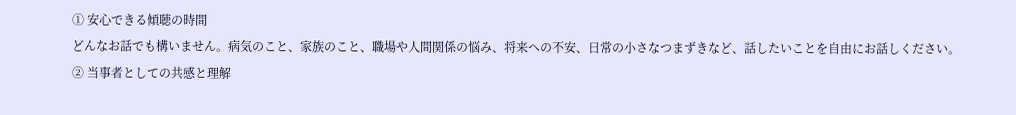① 安心できる傾聴の時間
どんなお話でも構いません。病気のこと、家族のこと、職場や人間関係の悩み、将来への不安、日常の小さなつまずきなど、話したいことを自由にお話しください。
② 当事者としての共感と理解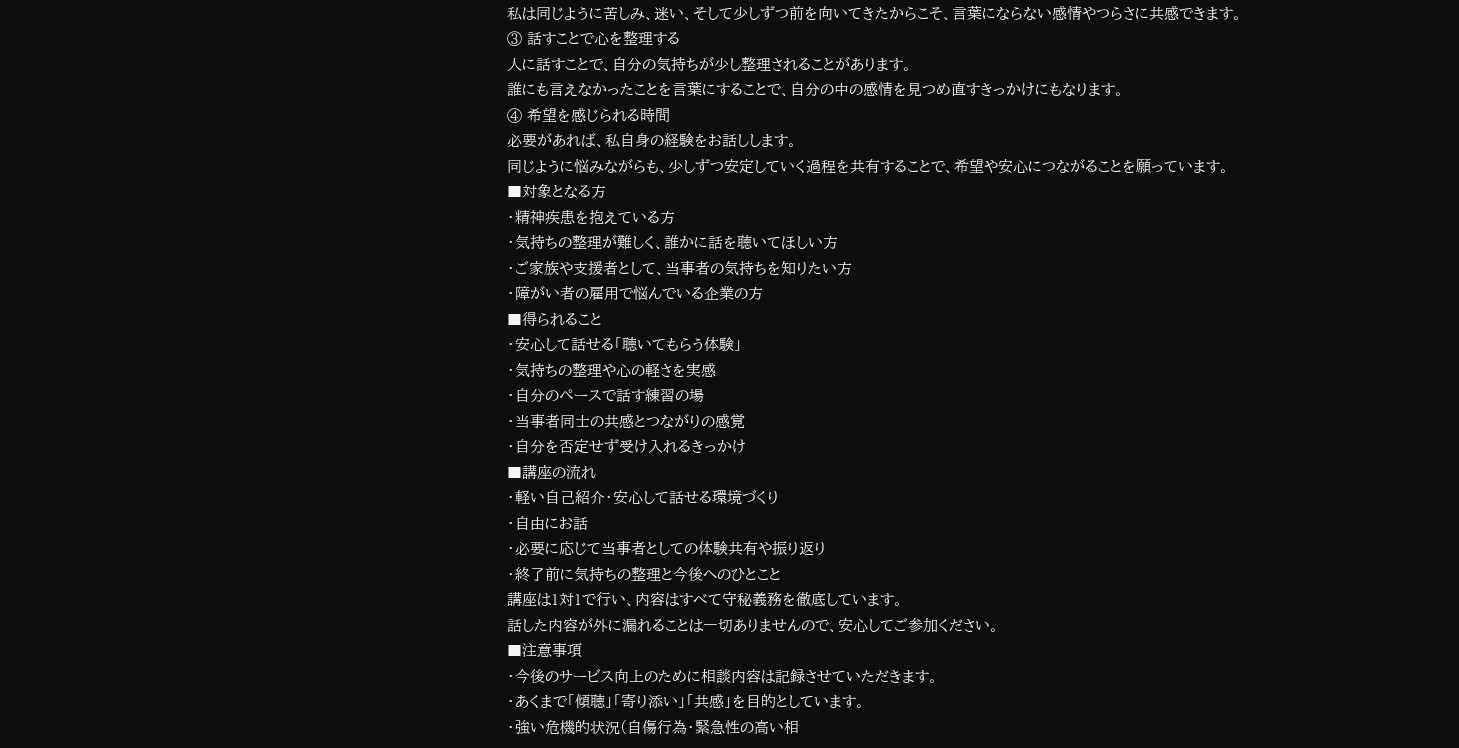私は同じように苦しみ、迷い、そして少しずつ前を向いてきたからこそ、言葉にならない感情やつらさに共感できます。
③ 話すことで心を整理する
人に話すことで、自分の気持ちが少し整理されることがあります。
誰にも言えなかったことを言葉にすることで、自分の中の感情を見つめ直すきっかけにもなります。
④ 希望を感じられる時間
必要があれば、私自身の経験をお話しします。
同じように悩みながらも、少しずつ安定していく過程を共有することで、希望や安心につながることを願っています。
■対象となる方
・精神疾患を抱えている方
・気持ちの整理が難しく、誰かに話を聴いてほしい方
・ご家族や支援者として、当事者の気持ちを知りたい方
・障がい者の雇用で悩んでいる企業の方
■得られること
・安心して話せる「聴いてもらう体験」
・気持ちの整理や心の軽さを実感
・自分のペースで話す練習の場
・当事者同士の共感とつながりの感覚
・自分を否定せず受け入れるきっかけ
■講座の流れ
・軽い自己紹介・安心して話せる環境づくり
・自由にお話
・必要に応じて当事者としての体験共有や振り返り
・終了前に気持ちの整理と今後へのひとこと
講座は1対1で行い、内容はすべて守秘義務を徹底しています。
話した内容が外に漏れることは一切ありませんので、安心してご参加ください。
■注意事項
・今後のサービス向上のために相談内容は記録させていただきます。
・あくまで「傾聴」「寄り添い」「共感」を目的としています。
・強い危機的状況(自傷行為・緊急性の高い相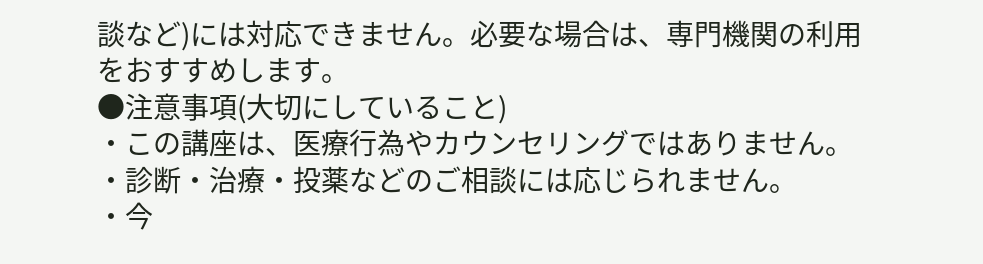談など)には対応できません。必要な場合は、専門機関の利用をおすすめします。
●注意事項(大切にしていること)
・この講座は、医療行為やカウンセリングではありません。
・診断・治療・投薬などのご相談には応じられません。
・今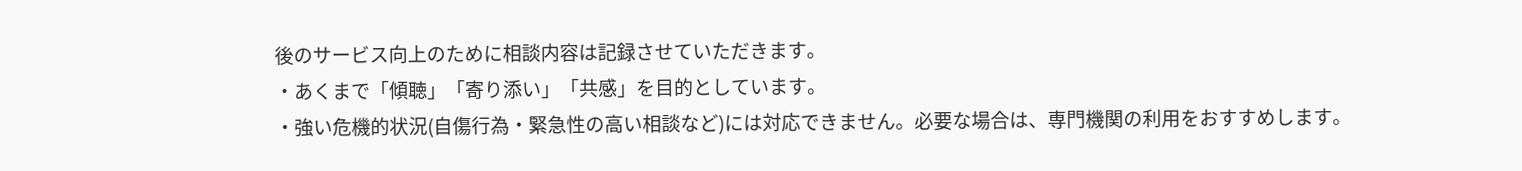後のサービス向上のために相談内容は記録させていただきます。
・あくまで「傾聴」「寄り添い」「共感」を目的としています。
・強い危機的状況(自傷行為・緊急性の高い相談など)には対応できません。必要な場合は、専門機関の利用をおすすめします。